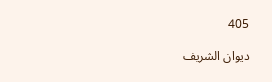405

ديوان الشريف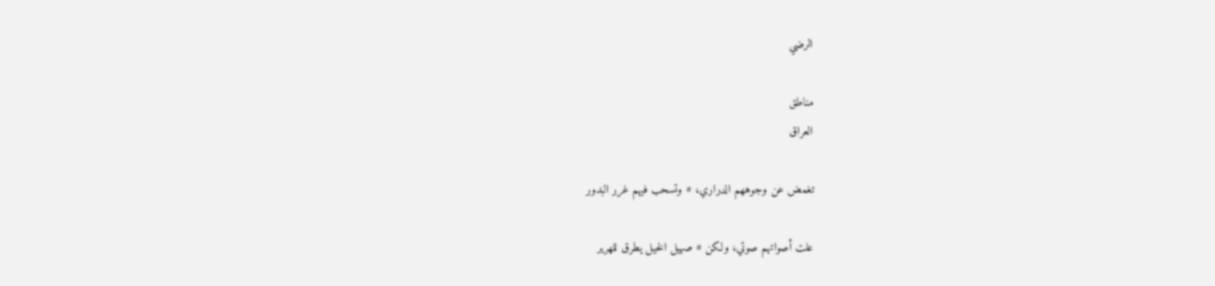الرضي

مناطق
العراق

تغمض عن وجوههم الدراري، # وتسحب فيهم غرر البدور

علت أصواتهم صوتي، ولكن # صهيل الخيل يطرق للهرير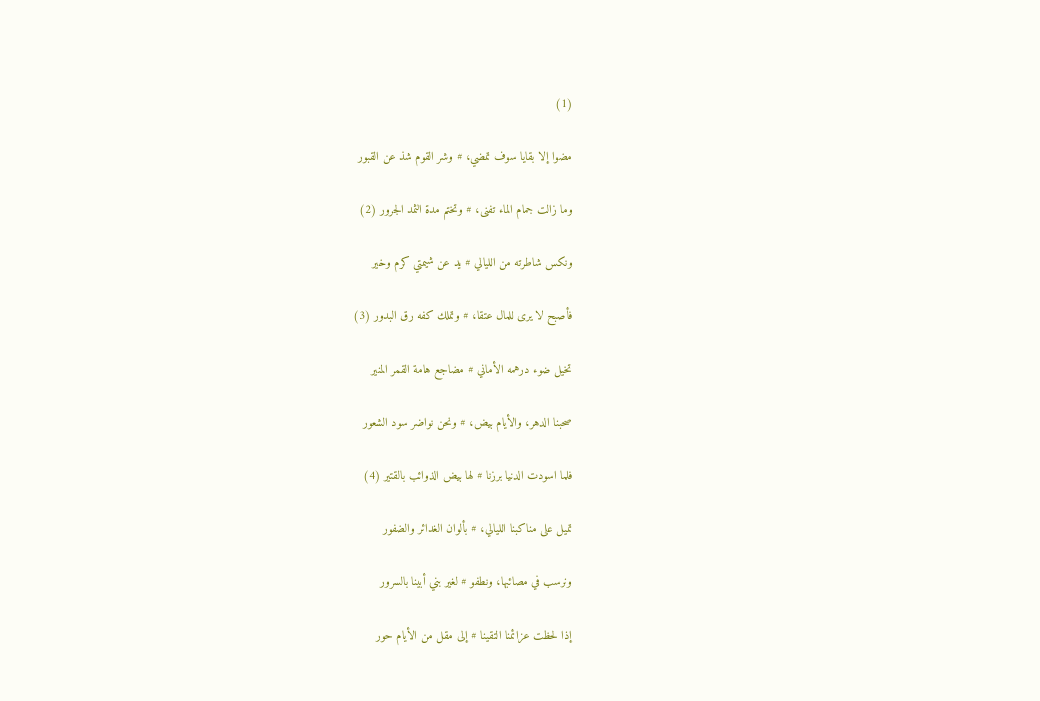(1)

مضوا إلا بقايا سوف تمضي، # وشر القوم شذ عن القبور

وما زالت جمام الماء تفنى، # وتختم مدة الثمد الجرور (2)

ونكس شاطرته من الليالي # يد عن شيمتي كرم وخير

فأصبح لا يرى للمال عتقا، # وتملك كفه رق البدور (3)

تخيل ضوء درهمه الأماني # مضاجع هامة القمر المنير

صحبنا الدهر، والأيام بيض، # ونحن نواضر سود الشعور

فلما اسودت الدنيا برزنا # لها بيض الذوائب بالقتير (4)

تميل على مناكبنا الليالي، # بألوان الغدائر والضفور

ونرسب في مصائبها، ونطفو # لغير بني أبينا بالسرور

إذا لحظت عزائمنا التقينا # إلى مقل من الأيام حور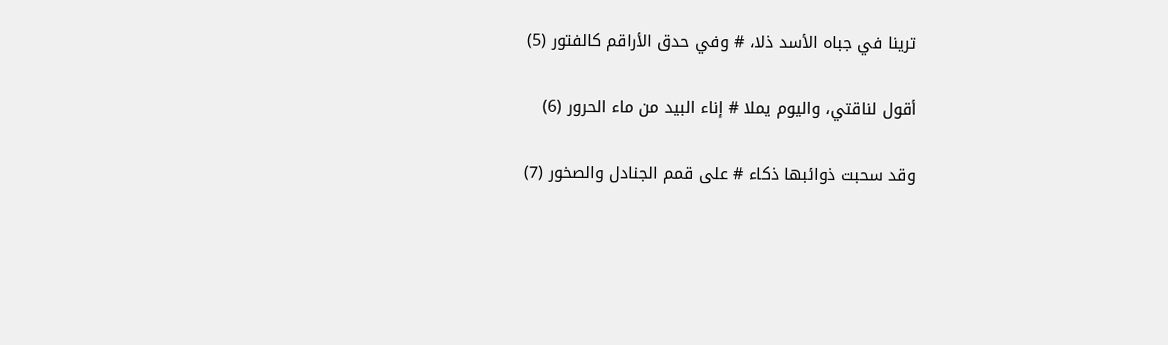ترينا في جباه الأسد ذلا، # وفي حدق الأراقم كالفتور (5)

أقول لناقتي، واليوم يملا # إناء البيد من ماء الحرور (6)

وقد سحبت ذوائبها ذكاء # على قمم الجنادل والصخور (7)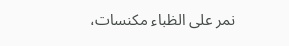نمر على الظباء مكنسات،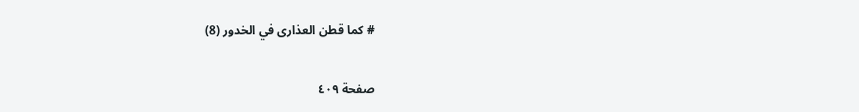# كما قطن العذارى في الخدور (8)

صفحة ٤٠٩